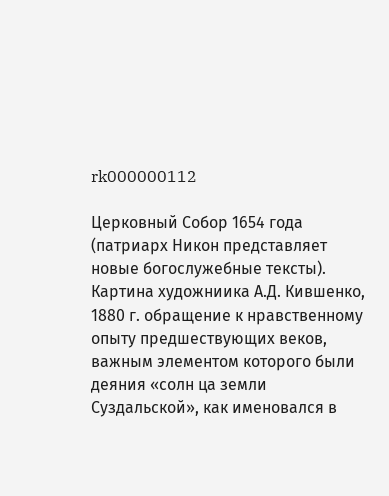rk000000112

Церковный Собор 1654 года (патриарх Никон представляет новые богослужебные тексты). Картина художниика А.Д. Кившенко, 1880 г. обращение к нравственному опыту предшествующих веков, важным элементом которого были деяния «солн ца земли Суздальской», как именовался в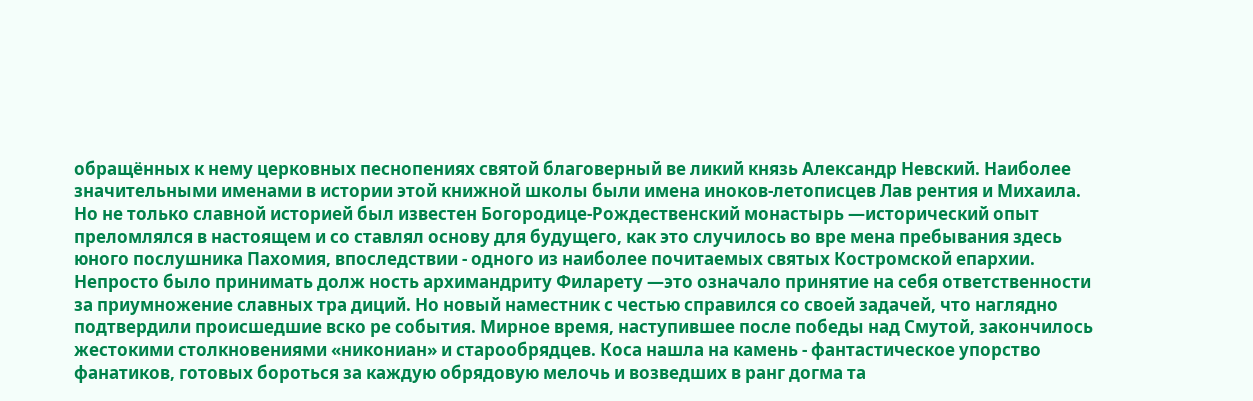обращённых к нему церковных песнопениях святой благоверный ве ликий князь Александр Невский. Наиболее значительными именами в истории этой книжной школы были имена иноков-летописцев Лав рентия и Михаила. Но не только славной историей был известен Богородице-Рождественский монастырь —исторический опыт преломлялся в настоящем и со ставлял основу для будущего, как это случилось во вре мена пребывания здесь юного послушника Пахомия, впоследствии - одного из наиболее почитаемых святых Костромской епархии. Непросто было принимать долж ность архимандриту Филарету —это означало принятие на себя ответственности за приумножение славных тра диций. Но новый наместник с честью справился со своей задачей, что наглядно подтвердили происшедшие вско ре события. Мирное время, наступившее после победы над Смутой, закончилось жестокими столкновениями «никониан» и старообрядцев. Коса нашла на камень - фантастическое упорство фанатиков, готовых бороться за каждую обрядовую мелочь и возведших в ранг догма та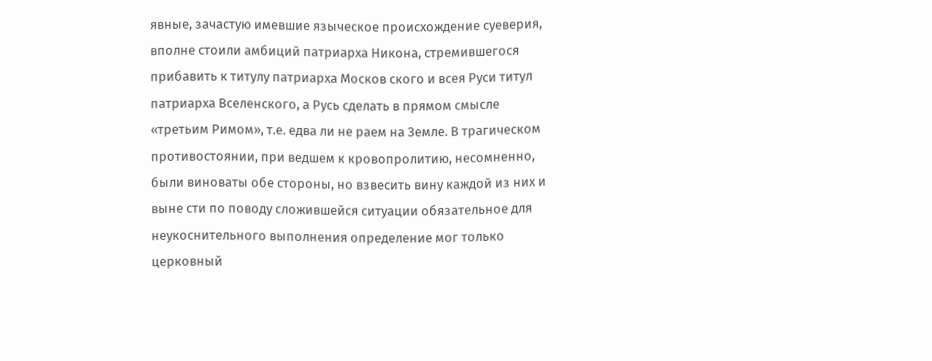явные, зачастую имевшие языческое происхождение суеверия, вполне стоили амбиций патриарха Никона, стремившегося прибавить к титулу патриарха Москов ского и всея Руси титул патриарха Вселенского, а Русь сделать в прямом смысле «третьим Римом», т.е. едва ли не раем на Земле. В трагическом противостоянии, при ведшем к кровопролитию, несомненно, были виноваты обе стороны, но взвесить вину каждой из них и выне сти по поводу сложившейся ситуации обязательное для неукоснительного выполнения определение мог только церковный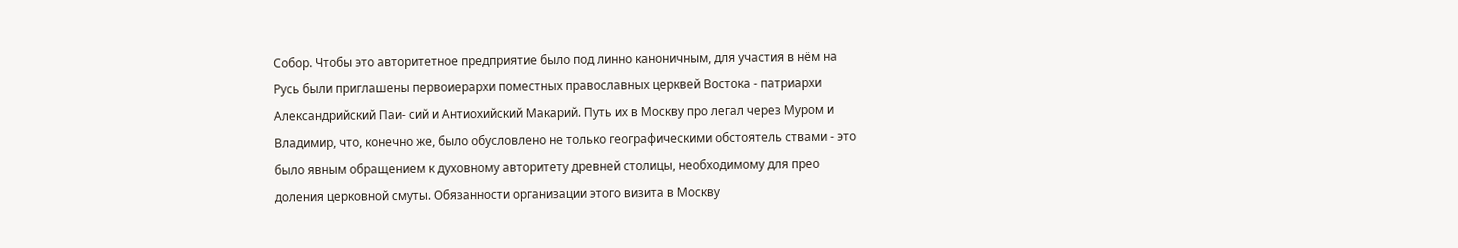Собор. Чтобы это авторитетное предприятие было под линно каноничным, для участия в нём на Русь были приглашены первоиерархи поместных православных церквей Востока - патриархи Александрийский Паи- сий и Антиохийский Макарий. Путь их в Москву про легал через Муром и Владимир, что, конечно же, было обусловлено не только географическими обстоятель ствами - это было явным обращением к духовному авторитету древней столицы, необходимому для прео доления церковной смуты. Обязанности организации этого визита в Москву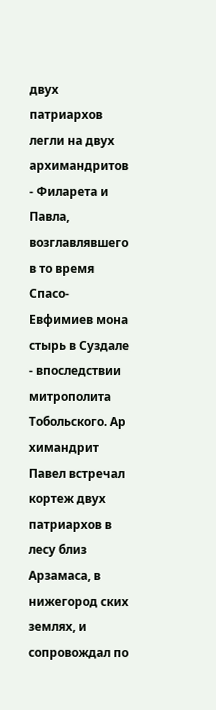двух патриархов легли на двух архимандритов - Филарета и Павла, возглавлявшего в то время Спасо-Евфимиев мона стырь в Суздале - впоследствии митрополита Тобольского. Ар химандрит Павел встречал кортеж двух патриархов в лесу близ Арзамаса, в нижегород ских землях, и сопровождал по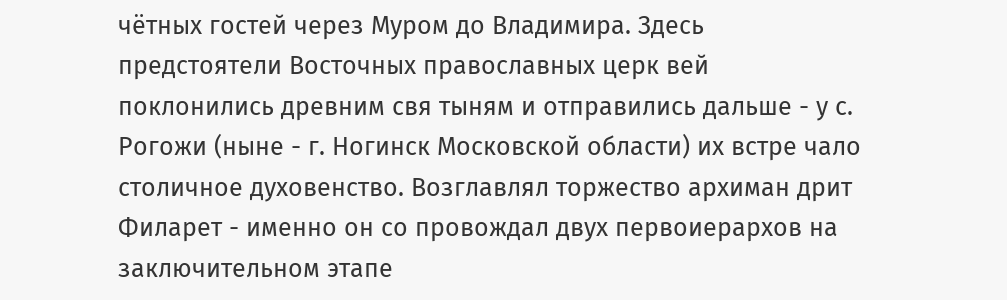чётных гостей через Муром до Владимира. Здесь предстоятели Восточных православных церк вей поклонились древним свя тыням и отправились дальше - у с. Рогожи (ныне - г. Ногинск Московской области) их встре чало столичное духовенство. Возглавлял торжество архиман дрит Филарет - именно он со провождал двух первоиерархов на заключительном этапе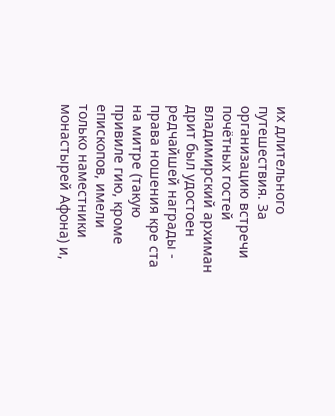их длительного путешествия. За организацию встречи почётных гостей владимирский архиман дрит был удостоен редчайшей награды - права ношения кре ста на митре (такую привиле гию, кроме епископов, имели только наместники монастырей Афона) и,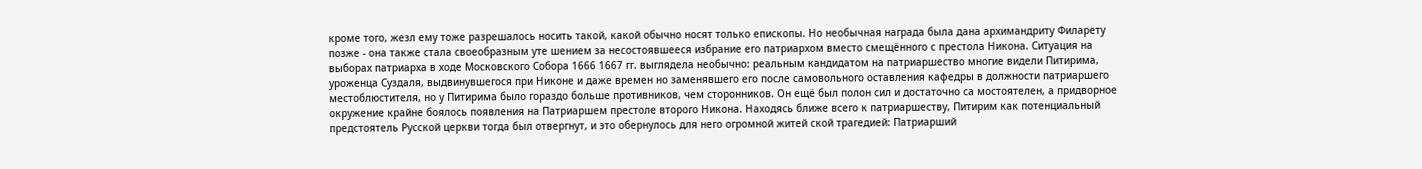кроме того, жезл ему тоже разрешалось носить такой, какой обычно носят только епископы. Но необычная награда была дана архимандриту Филарету позже - она также стала своеобразным уте шением за несостоявшееся избрание его патриархом вместо смещённого с престола Никона. Ситуация на выборах патриарха в ходе Московского Собора 1666 1667 гг. выглядела необычно: реальным кандидатом на патриаршество многие видели Питирима, уроженца Суздаля, выдвинувшегося при Никоне и даже времен но заменявшего его после самовольного оставления кафедры в должности патриаршего местоблюстителя, но у Питирима было гораздо больше противников, чем сторонников. Он ещё был полон сил и достаточно са мостоятелен, а придворное окружение крайне боялось появления на Патриаршем престоле второго Никона. Находясь ближе всего к патриаршеству, Питирим как потенциальный предстоятель Русской церкви тогда был отвергнут, и это обернулось для него огромной житей ской трагедией: Патриарший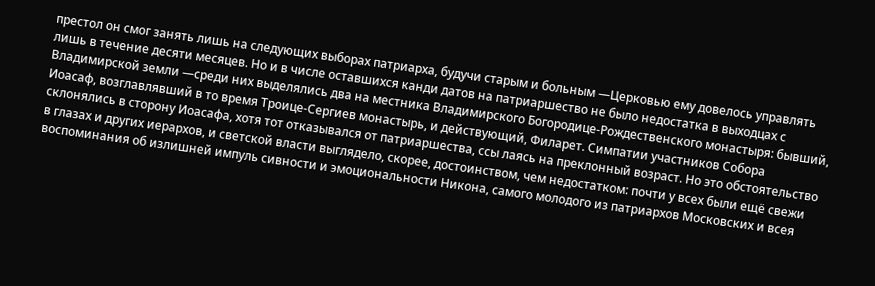престол он смог занять лишь на следующих выборах патриарха, будучи старым и больным —Церковью ему довелось управлять лишь в течение десяти месяцев. Но и в числе оставшихся канди датов на патриаршество не было недостатка в выходцах с Владимирской земли —среди них выделялись два на местника Владимирского Богородице-Рождественского монастыря: бывший, Иоасаф, возглавлявший в то время Троице-Сергиев монастырь, и действующий, Филарет. Симпатии участников Собора склонялись в сторону Иоасафа, хотя тот отказывался от патриаршества, ссы лаясь на преклонный возраст. Но это обстоятельство в глазах и других иерархов, и светской власти выглядело, скорее, достоинством, чем недостатком: почти у всех были ещё свежи воспоминания об излишней импуль сивности и эмоциональности Никона, самого молодого из патриархов Московских и всея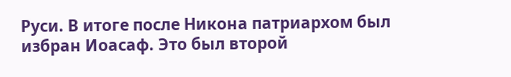Руси. В итоге после Никона патриархом был избран Иоасаф. Это был второй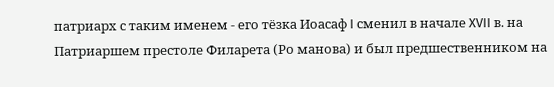патриарх с таким именем - его тёзка Иоасаф I сменил в начале XVII в. на Патриаршем престоле Филарета (Ро манова) и был предшественником на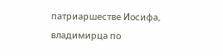патриаршестве Иосифа, владимирца по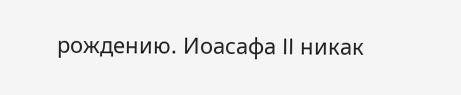рождению. Иоасафа II никак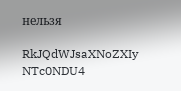нельзя

RkJQdWJsaXNoZXIy NTc0NDU4